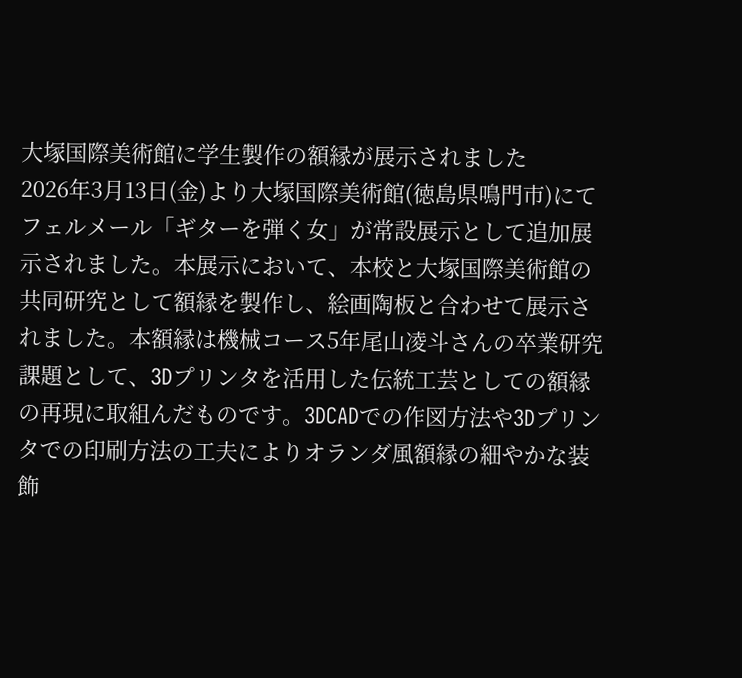大塚国際美術館に学生製作の額縁が展示されました
2026年3月13日(金)より大塚国際美術館(徳島県鳴門市)にてフェルメール「ギターを弾く女」が常設展示として追加展示されました。本展示において、本校と大塚国際美術館の共同研究として額縁を製作し、絵画陶板と合わせて展示されました。本額縁は機械コース5年尾山凌斗さんの卒業研究課題として、3Dプリンタを活用した伝統工芸としての額縁の再現に取組んだものです。3DCADでの作図方法や3Dプリンタでの印刷方法の工夫によりオランダ風額縁の細やかな装飾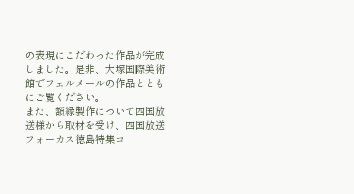の表現にこだわった作品が完成しました。是非、大塚国際美術館でフェルメールの作品とともにご覧ください。
また、額縁製作について四国放送様から取材を受け、四国放送フォーカス徳島特集コ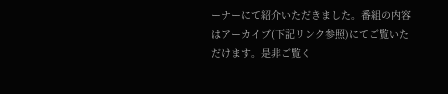ーナーにて紹介いただきました。番組の内容はアーカイブ(下記リンク参照)にてご覧いただけます。是非ご覧く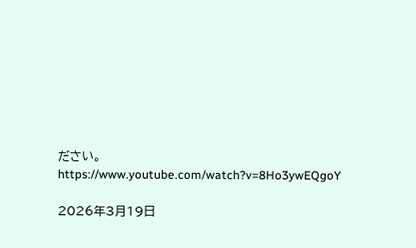ださい。
https://www.youtube.com/watch?v=8Ho3ywEQgoY

2026年3月19日